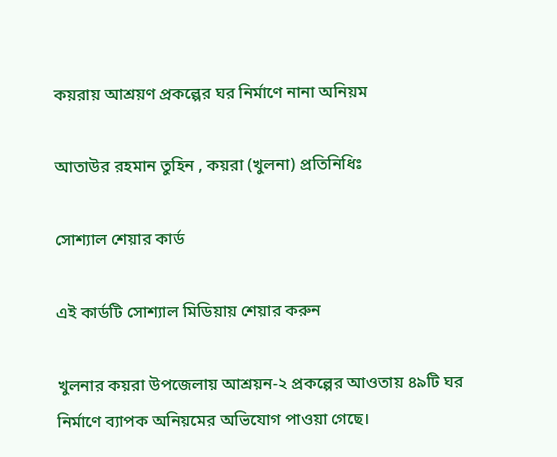কয়রায় আশ্রয়ণ প্রক‌ল্পের ঘর নির্মাণে নানা অনিয়ম

আতাউর রহমান তুহিন , কয়রা (খুলনা) প্রতিনিধিঃ

সোশ্যাল শেয়ার কার্ড

এই কার্ডটি সোশ্যাল মিডিয়ায় শেয়ার করুন

খুলনার কয়রা উপজেলায় আশ্রয়ন-২ প্রকল্পের আওতায় ৪৯টি ঘর নির্মাণে ব‌্যাপক অনিয়মের অভিযোগ পাওয়া গেছে।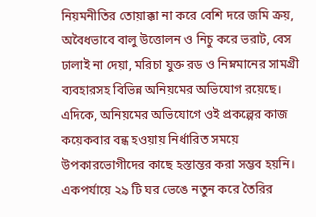নিয়মনী‌তির তোয়াক্কা না ক‌রে বে‌শি দ‌রে জ‌মি ক্রয়, অ‌বৈধভা‌বে বালু উত্তোলন ও নিচু ক‌রে ভরাট, বেস ঢালাই না দেয়া, ম‌রিচা যুক্ত রড ও নিম্নমা‌নের সামগ্রী ব‌্যবহারসহ বি‌ভিন্ন অ‌নিয়মের অ‌ভি‌যোগ র‌য়ে‌ছে।
এদিকে, অনিয়মের অভিযোগে ওই প্রকল্পের কাজ ক‌য়েকবার বন্ধ হওয়ায় নির্ধা‌রিত সম‌য়ে উপকার‌ভোগী‌দের কা‌ছে হস্তান্ত‌র ক‌রা সম্ভব হয়‌নি। একপর্যা‌য়ে ২৯ টি ঘর ভে‌ঙে নতুন করে তৈ‌রির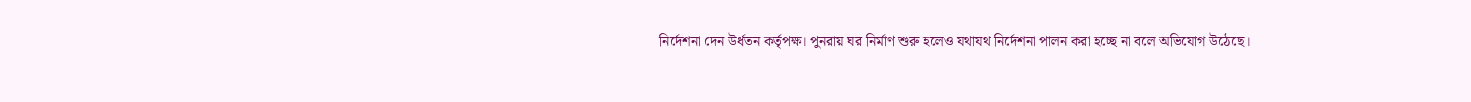নি‌র্দেশনা দেন উর্ধতন কর্তৃপক্ষ। পুনরায় ঘর নির্মাণ শুরু হ‌লেও যথাযথ নি‌র্দেশনা পালন ক‌রা হ‌চ্ছে না ব‌লে অ‌ভি‌যোগ উঠে‌ছে।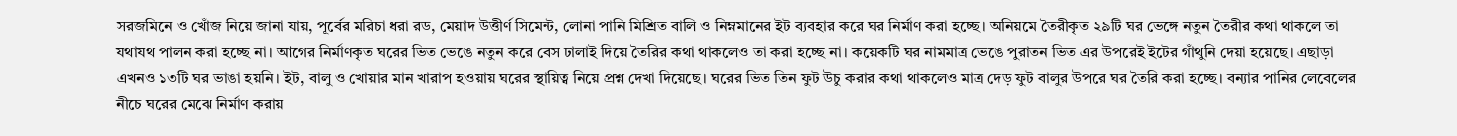স‌রজ‌মি‌নে ও খোঁজ নি‌য়ে জানা যায়, পূ‌র্বের ম‌রিচা ধরা রড, মেয়াদ উত্তীর্ণ সিমেন্ট, লোনা পানি মিশ্রিত বালি ও নিম্নমানের ইট ব্যবহার ক‌রে ঘর নির্মাণ করা হচ্ছে। অনিয়মে তৈরীকৃত ২৯টি ঘর ভেঙ্গে নতুন তৈরীর কথা থাকলে তা যথাযথ পালন করা হ‌চ্ছে না। আগের নির্মাণকৃত ঘ‌রের ভিত ভে‌ঙে নতুন করে বেস ঢালাই দিয়ে তৈরির কথা থাক‌লেও তা করা হ‌চ্ছে না। ক‌য়েক‌টি ঘ‌র নামমাত্র ভে‌ঙে পুরাতন ভিত এর উপ‌রেই ইটের গাঁথু‌নি দেয়া হ‌য়ে‌ছে। এছাড়া এখনও ১৩টি ঘর ভাঙা হয়নি। ইট, বালু ও খোয়ার মান খারাপ হওয়ায় ঘরের স্থায়িত্ব নি‌য়ে প্রশ্ন দেখা দি‌য়ে‌ছে। ঘরের ভিত তিন ফুট উচু করার কথা থাকলেও মাত্র দেড় ফুট বালুর উপরে ঘর তৈরি করা হচ্ছে। বন‌্যার পা‌নির লে‌বে‌লের নী‌চে ঘরের মেঝে নির্মাণ করায়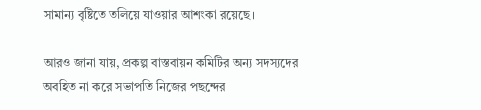সামান‌্য বৃ‌ষ্টি‌তে তলিয়ে যাওয়ার আশংকা রয়েছে।

আরও জানা যায়, প্রকল্প বাস্তবায়ন কমিটির অন্য সদস্যদের অবহিত না করে সভাপতি নিজের পছন্দের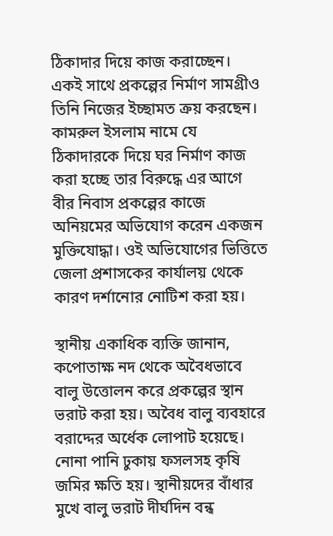ঠিকাদার দিয়ে কাজ করাচ্ছেন। একই সাথে প্রকল্পের নির্মাণ সামগ্রীও তিনি নিজের ইচ্ছামত ক্রয় করছেন। কামরুল ইসলাম নামে যে ঠিকাদারকে দিয়ে ঘর নির্মাণ কাজ করা হচ্ছে তার বিরুদ্ধে এর আগে বীর নিবাস প্রকল্পের কাজে অনিয়মের অভিযোগ করেন একজন মুক্তিযোদ্ধা। ওই অভিযোগের ভিত্তিতে জেলা প্রশাসকের কার্যালয় থেকে কারণ দর্শানোর নোটিশ করা হয়।

স্থানীয় একাধিক ব্যক্তি জানান, ক‌পোতাক্ষ নদ থে‌কে অ‌বৈধভা‌বে বালু উত্তোলন ক‌রে প্রক‌ল্পের স্থান ভরাট করা হয়। অ‌বৈধ বালু ব‌্যবহা‌রে বরা‌দ্দের অ‌র্ধেক লোপাট হ‌য়ে‌ছে। নোনা পা‌নি ঢুকায় ফসলসহ কৃ‌ষি জ‌মির ক্ষ‌তি হ‌য়। স্থানীয়‌দের বাঁধার মু‌খে বালু ভরাট দীর্ঘ‌দিন বন্ধ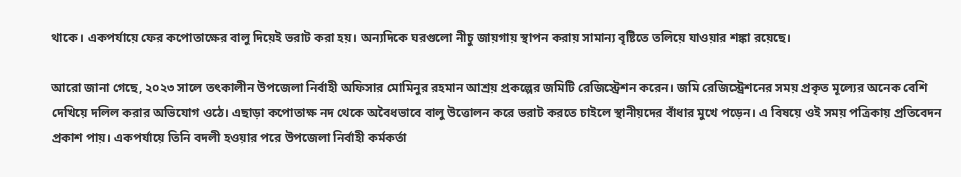থা‌কে। একপর্যা‌য়ে ফের ক‌পোতা‌ক্ষের বালু দি‌য়েই ভরাট করা হয়। অন্যদিকে ঘরগুলো নীচু জায়গায় স্থাপন করায় সামান্য বৃষ্টিতে তলিয়ে যাওয়ার শঙ্কা রয়েছে।

আরো জানা গেছে, ২০২৩ সালে তৎকালীন উপজেলা নির্বাহী অফিসার মোমিনুর রহমান আশ্রয় প্রকল্পের জমিটি রেজিস্ট্রেশন করেন। জ‌মি রে‌জি‌স্ট্রেশ‌নের সময় প্রকৃত মূ‌ল্যের অ‌নেক বে‌শি দে‌খি‌য়ে দ‌লিল করার অ‌ভি‌যোগ ওঠে। এছাড়া ক‌পোতাক্ষ‌ ন‌দ থে‌কে অ‌বৈধভা‌বে বালু উত্তোলন ক‌রে ভরাট কর‌তে চাইলে স্থানীয়‌দের বাঁধার মু‌খে প‌ড়েন। এ বিষ‌য়ে ওই সময় প‌ত্রিকায় প্রতি‌বেদন প্রকাশ পায়। একপর্যা‌য়ে তি‌নি বদলী হওয়ার পরে উপ‌জেলা নির্বাহী কর্মকর্তা‌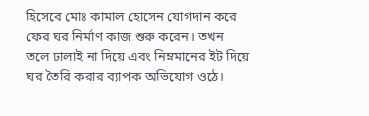হি‌সে‌বে মোঃ কামাল হো‌সেন যোগদান ক‌রে ফের ঘর নির্মাণ কাজ শুরু ক‌রেন। তখন ত‌লে ঢালাই না দি‌য়ে এবং নিম্নমা‌নের ইট দি‌য়ে ঘর তৈ‌রি করার ব‌্যাপক অ‌ভি‌যোগ ও‌ঠে।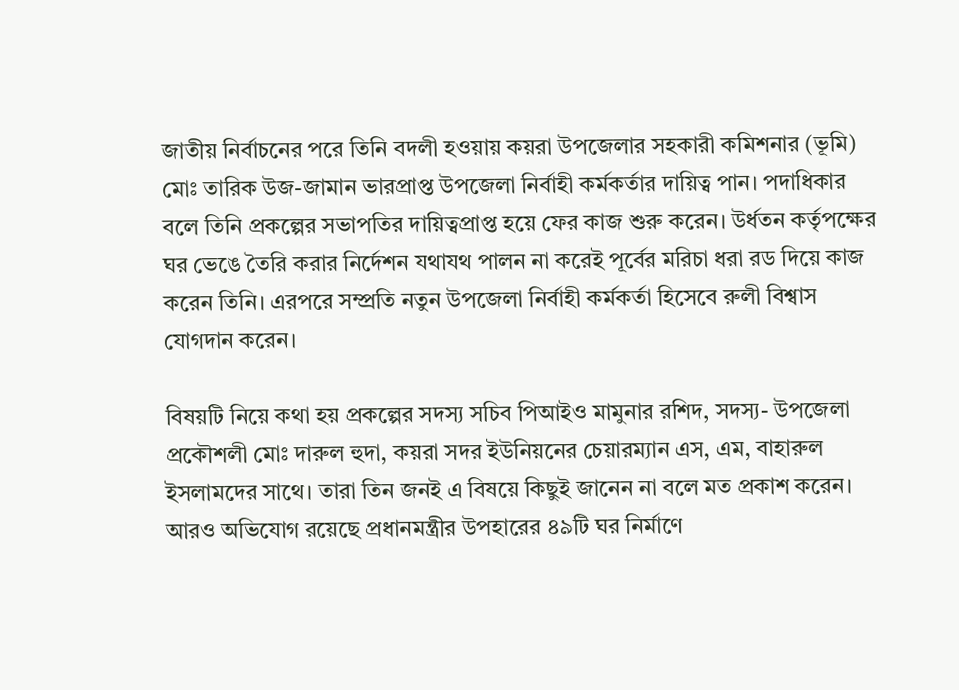জাতীয় নির্বাচ‌নের প‌রে তি‌নি বদলী হওয়ায় কয়রা উপ‌জেলার সহকারী ক‌মিশনার (ভূ‌মি) মোঃ তা‌রিক উজ-জামান ভারপ্রাপ্ত উপ‌জেলা নির্বাহী কর্মকর্তার দা‌য়িত্ব পান। পদা‌ধিকার ব‌লে তি‌নি প্রক‌ল্পের সভাপ‌তির দা‌য়িত্বপ্রাপ্ত হ‌য়ে ফের কাজ শুরু ক‌রেন। উর্ধতন কর্তৃপ‌ক্ষের ঘর ভে‌ঙে তৈ‌রি করার নির্দেশন যথাযথ পালন না করেই পূ‌র্বের ম‌রিচা ধরা রড দি‌য়ে কাজ করেন তি‌নি। এরপ‌রে সম্প্রতি নতুন উপ‌জেলা নির্বাহী কর্মকর্তা হি‌সে‌বে রুলী বিশ্বাস যোগদান করেন।

বিষয়টি নিয়ে কথা হয় প্রকল্পের সদস্য সচিব পিআইও মামুনার রশিদ, সদস্য- উপজেলা প্রকৌশলী মোঃ দারুল হুদা, কয়রা সদর ইউনিয়নের চেয়ারম্যান এস, এম, বাহারুল ইসলামদের সাথে। তারা তিন জনই এ বিষয়ে কিছুই জানেন না বলে মত প্রকাশ করেন। আরও অ‌ভি‌যোগ র‌য়ে‌ছে প্রধানমন্ত্রীর উপহারের ৪৯টি ঘর নির্মা‌ণে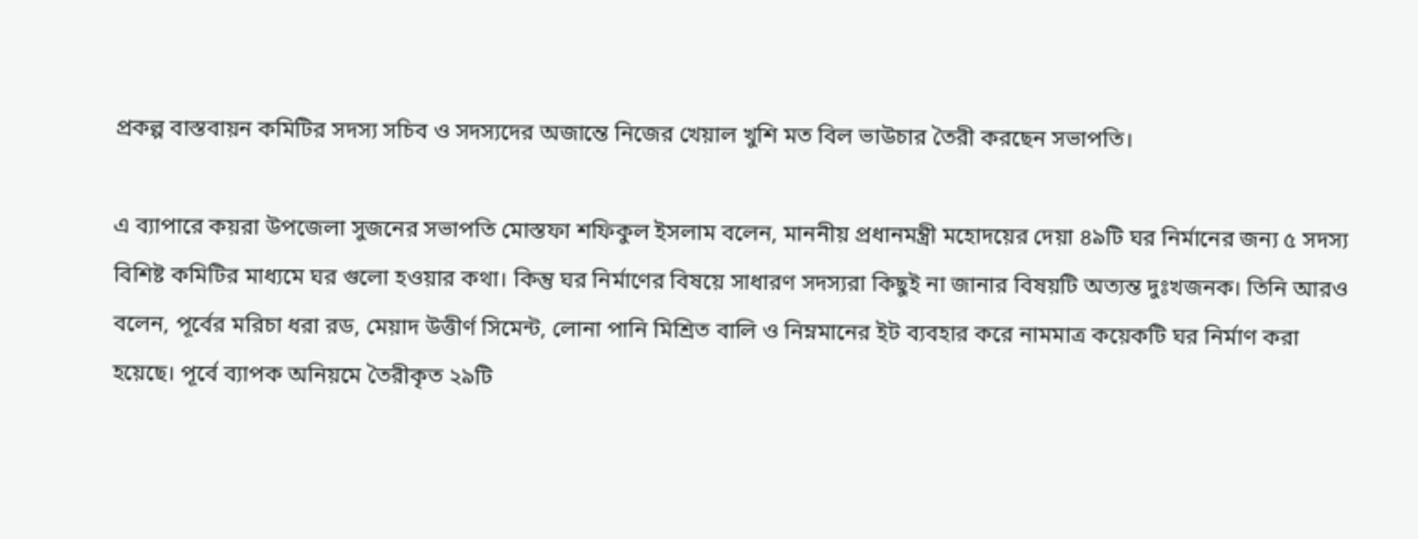প্রকল্প বাস্তবায়ন ক‌মি‌টির সদস্য সচিব ও সদস্যদের অজান্তে নিজের খেয়াল খুশি মত বিল ভাউচার তৈরী করছেন সভাপ‌তি।

এ ব্যাপারে কয়রা উপজেলা সুজনের সভাপতি মোস্তফা শফিকুল ইসলাম বলেন, মাননীয় প্রধানমন্ত্রী মহোদয়ের দেয়া ৪৯টি ঘর নির্মানের জন্য ৫ সদস্য বিশিষ্ট কমিটির মাধ্যমে ঘর গুলো হওয়ার কথা। কিন্তু ঘর নির্মা‌ণের বিষ‌য়ে সাধারণ সদস‌্যরা কিছুই না জা‌নার বিষয়‌টি অত‌্যন্ত দুঃখজনক। তি‌নি আরও ব‌লেন, পূ‌র্বের ম‌রিচা ধরা রড, মেয়াদ উত্তীর্ণ সিমেন্ট, লোনা পানি মিশ্রিত বালি ও নিম্নমানের ইট ব্যবহার করে নামমাত্র কয়েকটি ঘর নির্মাণ করা হয়েছে। পূর্বে ব্যাপক অনিয়মে তৈরীকৃত ২৯টি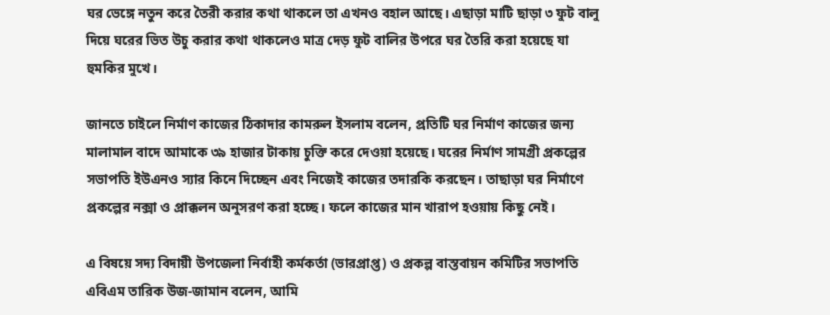ঘর ভেঙ্গে নতুন করে তৈরী করার কথা থাকলে তা এখনও বহাল আছে। এছাড়া মাটি ছাড়া ৩ ফুট বালু দিয়ে ঘরের ভিত উচু করার কথা থাকলেও মাত্র দেড় ফুট বালির উপরে ঘর তৈরি করা হয়েছে যা হুমকির মু‌খে।

জানতে চাইলে নির্মাণ কাজের ঠিকাদার কামরুল ইসলাম বলেন, প্রতিটি ঘর নির্মাণ কাজের জন্য মালামাল বাদে আমাকে ৩৯ হাজার টাকায় চুক্তি করে দেওয়া হয়েছে। ঘরের নির্মাণ সামগ্রী প্রকল্পের সভাপতি ইউএনও স‌্যার কিনে দিচ্ছেন এবং নিজেই কাজের তদারকি করছেন। তাছাড়া ঘর নির্মাণে প্রকল্পের নক্সা ও প্রাক্কলন অনুসরণ করা হচ্ছে। ফলে কাজের মান খারাপ হওয়ায় কিছু নেই।

এ বিষ‌য়ে সদ‌্য বিদায়ী উপজেলা নির্বাহী কর্মকর্তা (ভারপ্রাপ্ত) ও প্রকল্প বাস্তবায়ন কমিটির সভাপতি এবিএম তারিক উজ-জামান বলেন, আমি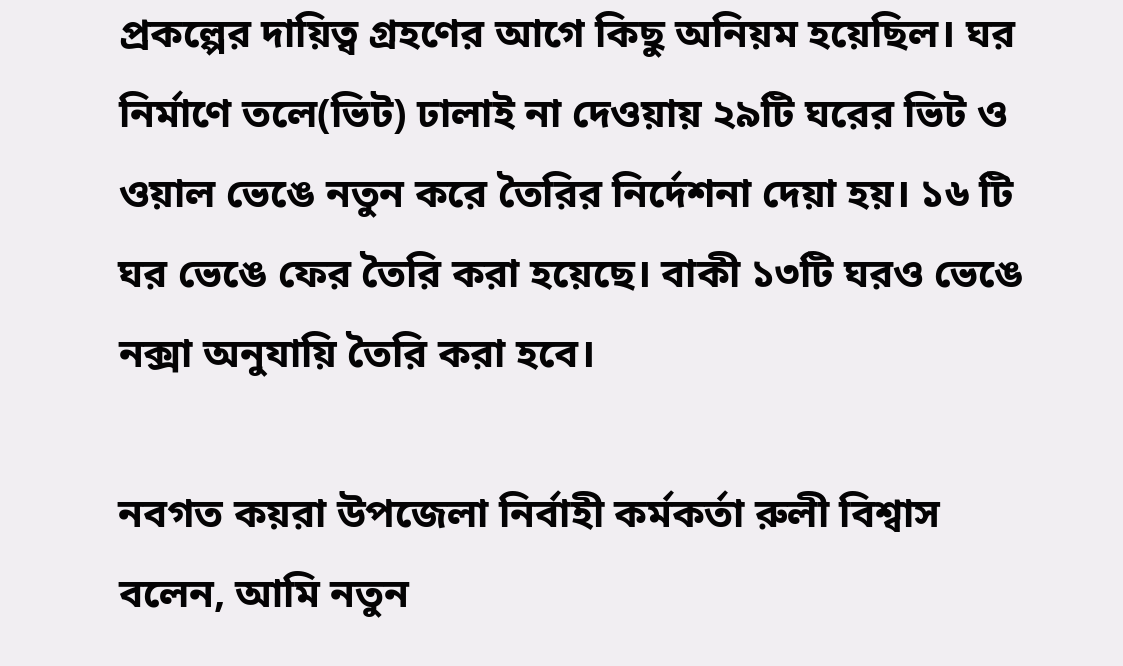প্রকল্পের দায়িত্ব গ্রহণের আগে কিছু অনিয়ম হয়েছিল। ‌ঘর নির্মা‌ণে ত‌লে(ভি‌ট) ঢালাই না দেওয়ায় ২৯‌টি ঘরের ভিট ও ওয়াল ভে‌ঙে নতুন ক‌রে তৈ‌রির নি‌র্দেশনা দেয়া হয়। ১৬ টি ঘর ভে‌ঙে ফের তৈ‌রি করা হ‌য়ে‌ছে। বাকী ১৩‌টি ঘরও ভে‌ঙে নক্সা অনুযা‌য়ি তৈ‌রি করা হ‌বে।

নবগত কয়রা উপ‌জেলা নির্বাহী কর্মকর্তা রুলী বিশ্বাস ব‌লেন, আমি নতুন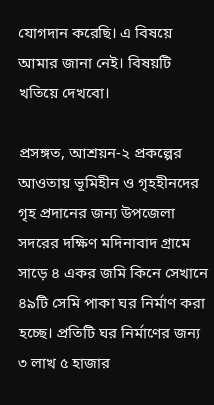যোগদান ক‌রে‌ছি। এ বিষ‌য়ে আমার জানা নেই। বিষয়‌টি খ‌তি‌য়ে দে‌খ‌বো।

প্রসঙ্গত, আশ্রয়ন-২ প্রকল্পের আওতায় ভূমিহীন ও গৃহহীনদের গৃহ প্রদানের জন্য উপজেলা সদরের দক্ষিণ মদিনাবাদ গ্রামে সাড়ে ৪ একর জমি কিনে সেখানে ৪৯টি সেমি পাকা ঘর নির্মাণ করা হচ্ছে। প্রতিটি ঘর নির্মাণের জন্য ৩ লাখ ৫ হাজার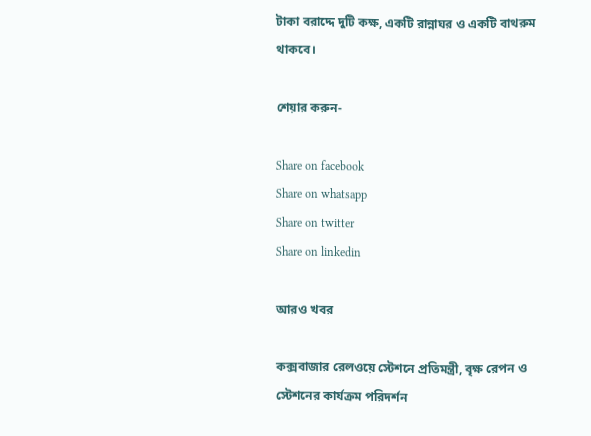টাকা বরাদ্দে দুটি কক্ষ, একটি রান্নাঘর ও একটি বাথরুম থাকবে।

শেয়ার করুন-

Share on facebook
Share on whatsapp
Share on twitter
Share on linkedin

আরও খবর

কক্সবাজার রেলওয়ে স্টেশনে প্রতিমন্ত্রী, বৃক্ষ রেপন ও স্টেশনের কার্যক্রম পরিদর্শন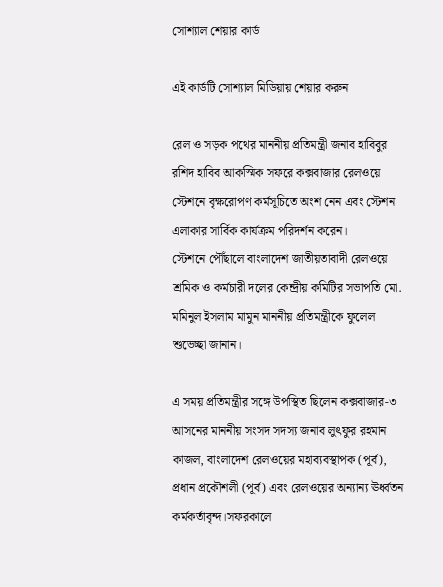সোশ্যাল শেয়ার কার্ড

এই কার্ডটি সোশ্যাল মিডিয়ায় শেয়ার করুন

রেল ও সড়ক পথের মাননীয় প্রতিমন্ত্রী জনাব হাবিবুর রশিদ হাবিব আকস্মিক সফরে কক্সবাজার রেলওয়ে স্টেশনে বৃক্ষরোপণ কর্মসূচিতে অংশ নেন এবং স্টেশন এলাকার সার্বিক কার্যক্রম পরিদর্শন করেন।
স্টেশনে পৌঁছালে বাংলাদেশ জাতীয়তাবাদী রেলওয়ে শ্রমিক ও কর্মচারী দলের কেন্দ্রীয় কমিটির সভাপতি মো. মমিনুল ইসলাম মামুন মাননীয় প্রতিমন্ত্রীকে ফুলেল শুভেচ্ছা জানান।

এ সময় প্রতিমন্ত্রীর সঙ্গে উপস্থিত ছিলেন কক্সবাজার-৩ আসনের মাননীয় সংসদ সদস্য জনাব লুৎফুর রহমান কাজল, বাংলাদেশ রেলওয়ের মহাব্যবস্থাপক (পূর্ব), প্রধান প্রকৌশলী (পূর্ব) এবং রেলওয়ের অন্যান্য ঊর্ধ্বতন কর্মকর্তাবৃন্দ।সফরকালে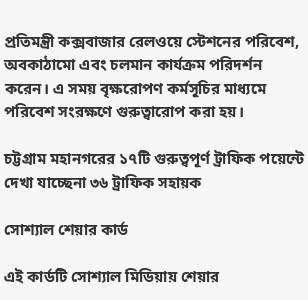প্রতিমন্ত্রী কক্সবাজার রেলওয়ে স্টেশনের পরিবেশ, অবকাঠামো এবং চলমান কার্যক্রম পরিদর্শন করেন। এ সময় বৃক্ষরোপণ কর্মসূচির মাধ্যমে পরিবেশ সংরক্ষণে গুরুত্বারোপ করা হয়।

চট্টগ্রাম মহানগরের ১৭টি গুরুত্বপূর্ণ ট্রাফিক পয়েন্টে দেখা যাচ্ছেনা ৩৬ ট্রাফিক সহায়ক

সোশ্যাল শেয়ার কার্ড

এই কার্ডটি সোশ্যাল মিডিয়ায় শেয়ার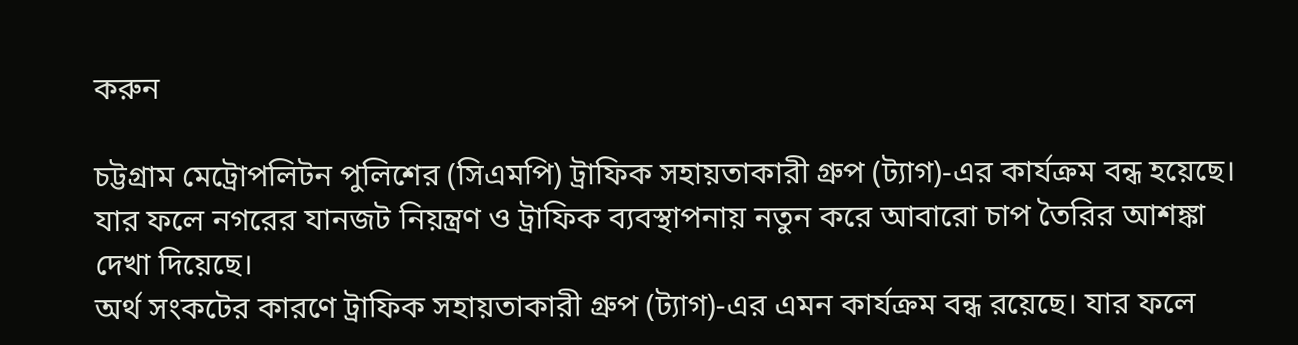করুন

চট্টগ্রাম মেট্রোপলিটন পুলিশের (সিএমপি) ট্রাফিক সহায়তাকারী গ্রুপ (ট্যাগ)-এর কার্যক্রম বন্ধ হয়েছে। যার ফলে নগরের যানজট নিয়ন্ত্রণ ও ট্রাফিক ব্যবস্থাপনায় নতুন করে আবারো চাপ তৈরির আশঙ্কা দেখা দিয়েছে।
অর্থ সংকটের কারণে ট্রাফিক সহায়তাকারী গ্রুপ (ট্যাগ)-এর এমন কার্যক্রম বন্ধ রয়েছে। যার ফলে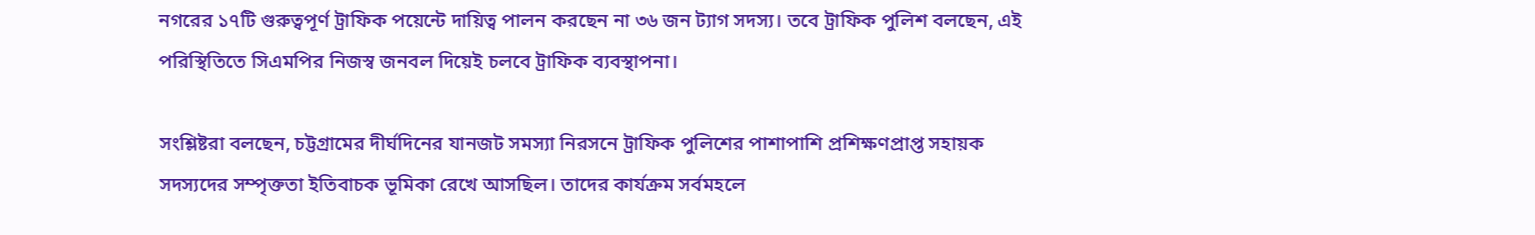নগরের ১৭টি গুরুত্বপূর্ণ ট্রাফিক পয়েন্টে দায়িত্ব পালন করছেন না ৩৬ জন ট্যাগ সদস্য। তবে ট্রাফিক পুলিশ বলছেন, এই পরিস্থিতিতে সিএমপির নিজস্ব জনবল দিয়েই চলবে ট্রাফিক ব্যবস্থাপনা।

সংশ্লিষ্টরা বলছেন, চট্টগ্রামের দীর্ঘদিনের যানজট সমস্যা নিরসনে ট্রাফিক পুলিশের পাশাপাশি প্রশিক্ষণপ্রাপ্ত সহায়ক সদস্যদের সম্পৃক্ততা ইতিবাচক ভূমিকা রেখে আসছিল। তাদের কার্যক্রম সর্বমহলে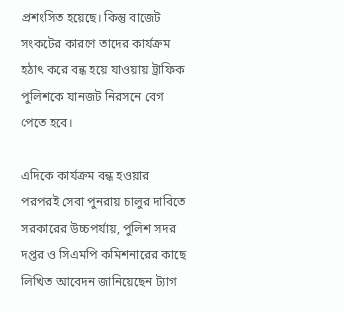প্রশংসিত হয়েছে। কিন্তু বাজেট সংকটের কারণে তাদের কার্যক্রম হঠাৎ করে বন্ধ হয়ে যাওয়ায় ট্রাফিক পুলিশকে যানজট নিরসনে বেগ পেতে হবে।

এদিকে কার্যক্রম বন্ধ হওয়ার পরপরই সেবা পুনরায় চালুর দাবিতে সরকারের উচ্চপর্যায়, পুলিশ সদর দপ্তর ও সিএমপি কমিশনারের কাছে লিখিত আবেদন জানিয়েছেন ট্যাগ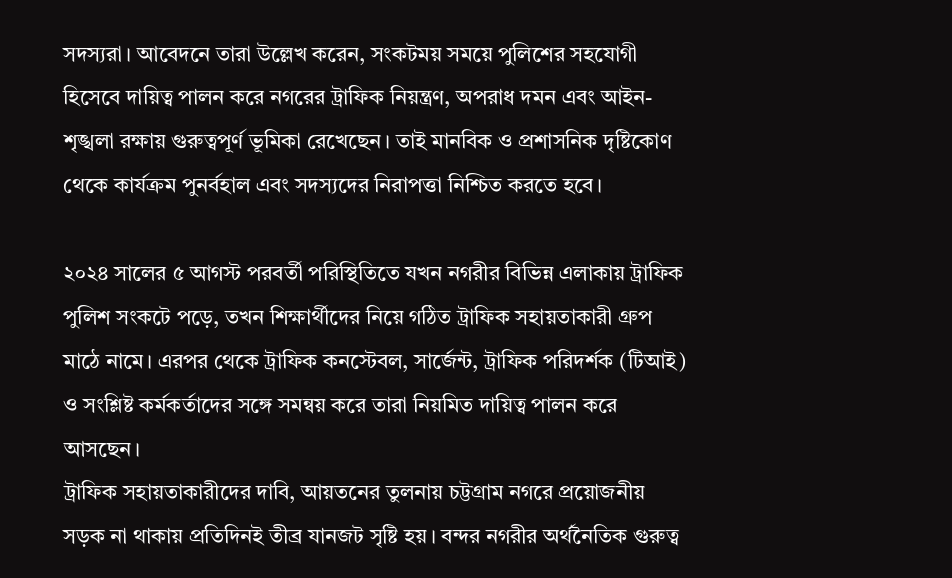সদস্যরা। আবেদনে তারা উল্লেখ করেন, সংকটময় সময়ে পুলিশের সহযোগী হিসেবে দায়িত্ব পালন করে নগরের ট্রাফিক নিয়ন্ত্রণ, অপরাধ দমন এবং আইন-শৃঙ্খলা রক্ষায় গুরুত্বপূর্ণ ভূমিকা রেখেছেন। তাই মানবিক ও প্রশাসনিক দৃষ্টিকোণ থেকে কার্যক্রম পুনর্বহাল এবং সদস্যদের নিরাপত্তা নিশ্চিত করতে হবে।

২০২৪ সালের ৫ আগস্ট পরবর্তী পরিস্থিতিতে যখন নগরীর বিভিন্ন এলাকায় ট্রাফিক পুলিশ সংকটে পড়ে, তখন শিক্ষার্থীদের নিয়ে গঠিত ট্রাফিক সহায়তাকারী গ্রুপ মাঠে নামে। এরপর থেকে ট্রাফিক কনস্টেবল, সার্জেন্ট, ট্রাফিক পরিদর্শক (টিআই) ও সংশ্লিষ্ট কর্মকর্তাদের সঙ্গে সমন্বয় করে তারা নিয়মিত দায়িত্ব পালন করে আসছেন।
ট্রাফিক সহায়তাকারীদের দাবি, আয়তনের তুলনায় চট্টগ্রাম নগরে প্রয়োজনীয় সড়ক না থাকায় প্রতিদিনই তীব্র যানজট সৃষ্টি হয়। বন্দর নগরীর অর্থনৈতিক গুরুত্ব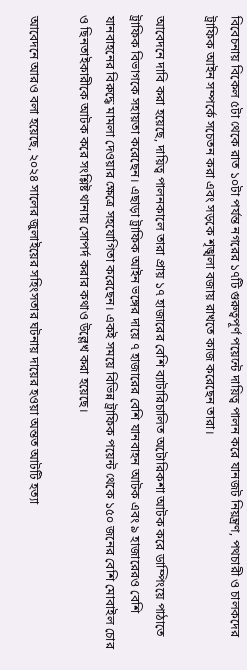বিবেচনায় বিকেল ৫টা থেকে রাত ১০টা পর্যন্ত নগরের ১৭টি গুরুত্বপূর্ণ পয়েন্টে দায়িত্ব পালন করে যানজট নিয়ন্ত্রণ, পথচারী ও চালকদের ট্রাফিক আইন সম্পর্কে সচেতন করা এবং সড়কে শৃঙ্খলা বজায় রাখতে কাজ করেছেন তারা।

আবেদনে দাবি করা হয়েছে, দায়িত্ব পালনকালে তারা প্রায় ১৭ হাজারের বেশি ব্যাটারিচালিত অটোরিকশা আটক করে ডাম্পিংয়ে পাঠাতে ট্রাফিক বিভাগকে সহায়তা করেছেন। এছাড়া ট্রাফিক আইন ভঙ্গের দায়ে ৭ হাজারের বেশি যানবাহন আটক এবং ৯ হাজারেরও বেশি যানবাহনের বিরুদ্ধে মামলা দেওয়ার ক্ষেত্রে সহযোগিতা করেছেন। একই সময়ে বিভিন্ন ট্রাফিক পয়েন্ট থেকে ১৫০ জনের বেশি মোবাইল চোর ও ছিনতাইকারীকে আটক করে সংশ্লিষ্ট থানায় সোপর্দ করার কথাও উল্লেখ করা হয়েছে।

আবেদনে আরও বলা হয়েছে, ২০২৪ সালের জুলাইয়ের সহিংসতার ঘটনায় দায়ের হওয়া অন্তত আটটি হত্যা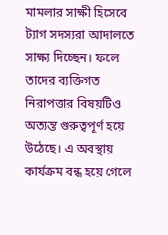মামলার সাক্ষী হিসেবে ট্যাগ সদস্যরা আদালতে সাক্ষ্য দিচ্ছেন। ফলে তাদের ব্যক্তিগত নিরাপত্তার বিষয়টিও অত্যন্ত গুরুত্বপূর্ণ হয়ে উঠেছে। এ অবস্থায় কার্যক্রম বন্ধ হয়ে গেলে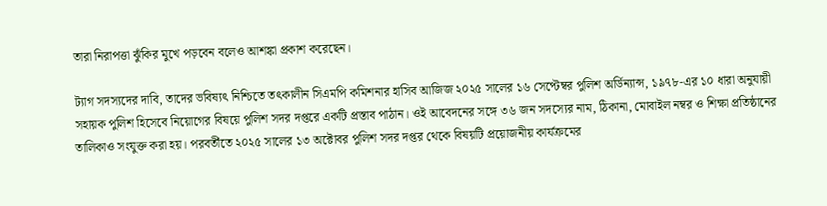তারা নিরাপত্তা ঝুঁকির মুখে পড়বেন বলেও আশঙ্কা প্রকাশ করেছেন।

ট্যাগ সদস্যদের দাবি, তাদের ভবিষ্যৎ নিশ্চিতে তৎকালীন সিএমপি কমিশনার হাসিব আজিজ ২০২৫ সালের ১৬ সেপ্টেম্বর পুলিশ অর্ডিন্যান্স, ১৯৭৮-এর ১০ ধারা অনুযায়ী সহায়ক পুলিশ হিসেবে নিয়োগের বিষয়ে পুলিশ সদর দপ্তরে একটি প্রস্তাব পাঠান। ওই আবেদনের সঙ্গে ৩৬ জন সদস্যের নাম, ঠিকানা, মোবাইল নম্বর ও শিক্ষা প্রতিষ্ঠানের তালিকাও সংযুক্ত করা হয়। পরবর্তীতে ২০২৫ সালের ১৩ অক্টোবর পুলিশ সদর দপ্তর থেকে বিষয়টি প্রয়োজনীয় কার্যক্রমের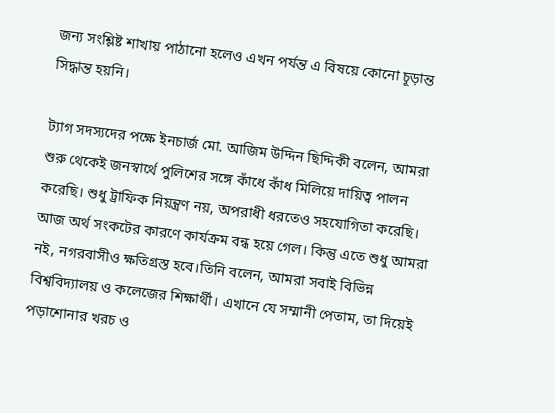জন্য সংশ্লিষ্ট শাখায় পাঠানো হলেও এখন পর্যন্ত এ বিষয়ে কোনো চূড়ান্ত সিদ্ধান্ত হয়নি।

ট্যাগ সদস্যদের পক্ষে ইনচার্জ মো. আজিম উদ্দিন ছিদ্দিকী বলেন, আমরা শুরু থেকেই জনস্বার্থে পুলিশের সঙ্গে কাঁধে কাঁধ মিলিয়ে দায়িত্ব পালন করেছি। শুধু ট্রাফিক নিয়ন্ত্রণ নয়, অপরাধী ধরতেও সহযোগিতা করেছি। আজ অর্থ সংকটের কারণে কার্যক্রম বন্ধ হয়ে গেল। কিন্তু এতে শুধু আমরা নই, নগরবাসীও ক্ষতিগ্রস্ত হবে।তিনি বলেন, আমরা সবাই বিভিন্ন বিশ্ববিদ্যালয় ও কলেজের শিক্ষার্থী। এখানে যে সম্মানী পেতাম, তা দিয়েই পড়াশোনার খরচ ও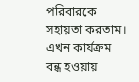পরিবারকে সহায়তা করতাম। এখন কার্যক্রম বন্ধ হওয়ায়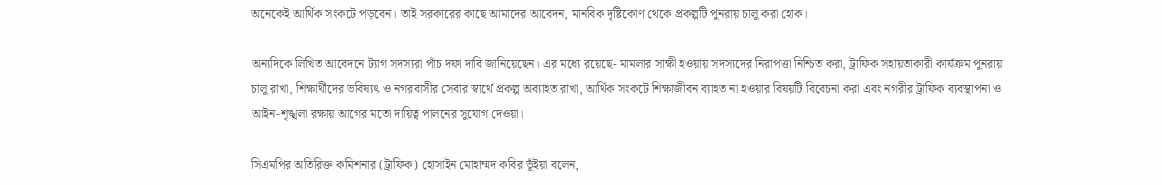অনেকেই আর্থিক সংকটে পড়বেন। তাই সরকারের কাছে আমাদের আবেদন, মানবিক দৃষ্টিকোণ থেকে প্রকল্পটি পুনরায় চালু করা হোক।

অন্যদিকে লিখিত আবেদনে ট্যাগ সদস্যরা পাঁচ দফা দাবি জানিয়েছেন। এর মধ্যে রয়েছে- মামলার সাক্ষী হওয়ায় সদস্যদের নিরাপত্তা নিশ্চিত করা, ট্রাফিক সহায়তাকারী কার্যক্রম পুনরায় চালু রাখা, শিক্ষার্থীদের ভবিষ্যৎ ও নগরবাসীর সেবার স্বার্থে প্রকল্প অব্যাহত রাখা, আর্থিক সংকটে শিক্ষাজীবন ব্যাহত না হওয়ার বিষয়টি বিবেচনা করা এবং নগরীর ট্রাফিক ব্যবস্থাপনা ও আইন-শৃঙ্খলা রক্ষায় আগের মতো দায়িত্ব পালনের সুযোগ দেওয়া।

সিএমপির অতিরিক্ত কমিশনার (ট্রাফিক) হোসাইন মোহাম্মদ কবির ভূঁইয়া বলেন,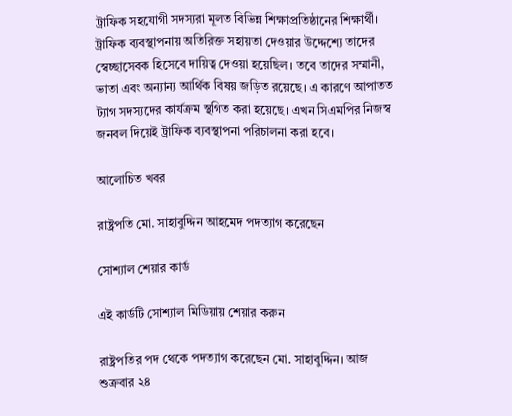ট্রাফিক সহযোগী সদস্যরা মূলত বিভিন্ন শিক্ষাপ্রতিষ্ঠানের শিক্ষার্থী। ট্রাফিক ব্যবস্থাপনায় অতিরিক্ত সহায়তা দেওয়ার উদ্দেশ্যে তাদের স্বেচ্ছাসেবক হিসেবে দায়িত্ব দেওয়া হয়েছিল। তবে তাদের সম্মানী, ভাতা এবং অন্যান্য আর্থিক বিষয় জড়িত রয়েছে। এ কারণে আপাতত ট্যাগ সদস্যদের কার্যক্রম স্থগিত করা হয়েছে। এখন সিএমপির নিজস্ব জনবল দিয়েই ট্রাফিক ব্যবস্থাপনা পরিচালনা করা হবে।

আলোচিত খবর

রাষ্ট্রপতি মো. সাহাবুদ্দিন আহমেদ পদত্যাগ করেছেন

সোশ্যাল শেয়ার কার্ড

এই কার্ডটি সোশ্যাল মিডিয়ায় শেয়ার করুন

রাষ্ট্রপতির পদ থেকে পদত্যাগ করেছেন মো. সাহাবুদ্দিন। আজ শুক্রবার ২৪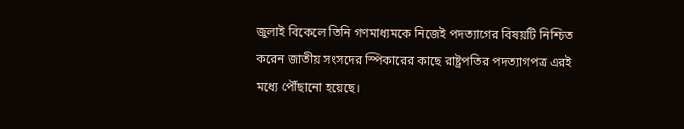জুলাই বিকেলে তিনি গণমাধ্যমকে নিজেই পদত্যাগের বিষয়টি নিশ্চিত করেন জাতীয় সংসদের স্পিকারের কাছে রাষ্ট্রপতির পদত্যাগপত্র এরই মধ্যে পৌঁছানো হয়েছে।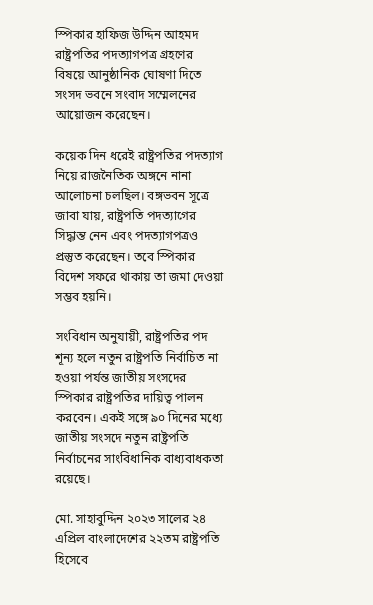স্পিকার হাফিজ উদ্দিন আহমদ রাষ্ট্রপতির পদত্যাগপত্র গ্রহণের বিষয়ে আনুষ্ঠানিক ঘোষণা দিতে সংসদ ভবনে সংবাদ সম্মেলনের আয়োজন করেছেন।

কয়েক দিন ধরেই রাষ্ট্রপতির পদত্যাগ নিয়ে রাজনৈতিক অঙ্গনে নানা আলোচনা চলছিল। বঙ্গভবন সূত্রে জাবা যায়, রাষ্ট্রপতি পদত্যাগের সিদ্ধান্ত নেন এবং পদত্যাগপত্রও প্রস্তুত করেছেন। তবে স্পিকার বিদেশ সফরে থাকায় তা জমা দেওয়া সম্ভব হয়নি।

সংবিধান অনুযায়ী, রাষ্ট্রপতির পদ শূন্য হলে নতুন রাষ্ট্রপতি নির্বাচিত না হওয়া পর্যন্ত জাতীয় সংসদের স্পিকার রাষ্ট্রপতির দায়িত্ব পালন করবেন। একই সঙ্গে ৯০ দিনের মধ্যে জাতীয় সংসদে নতুন রাষ্ট্রপতি নির্বাচনের সাংবিধানিক বাধ্যবাধকতা রয়েছে।

মো. সাহাবুদ্দিন ২০২৩ সালের ২৪ এপ্রিল বাংলাদেশের ২২তম রাষ্ট্রপতি হিসেবে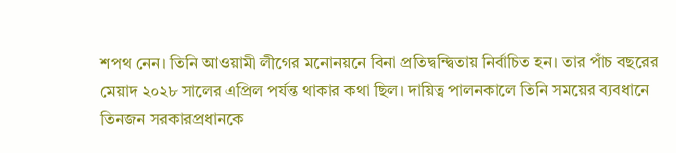শপথ নেন। তিনি আওয়ামী লীগের মনোনয়নে বিনা প্রতিদ্বন্দ্বিতায় নির্বাচিত হন। তার পাঁচ বছরের মেয়াদ ২০২৮ সালের এপ্রিল পর্যন্ত থাকার কথা ছিল। দায়িত্ব পালনকালে তিনি সময়ের ব্যবধানে তিনজন সরকারপ্রধানকে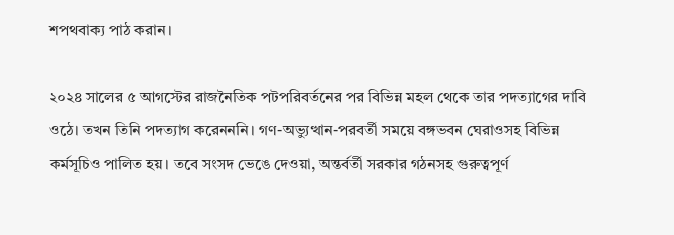শপথবাক্য পাঠ করান।

২০২৪ সালের ৫ আগস্টের রাজনৈতিক পটপরিবর্তনের পর বিভিন্ন মহল থেকে তার পদত্যাগের দাবি ওঠে। তখন তিনি পদত্যাগ করেনননি। গণ-অভ্যুত্থান-পরবর্তী সময়ে বঙ্গভবন ঘেরাওসহ বিভিন্ন কর্মসূচিও পালিত হয়। তবে সংসদ ভেঙে দেওয়া, অন্তর্বর্তী সরকার গঠনসহ গুরুত্বপূর্ণ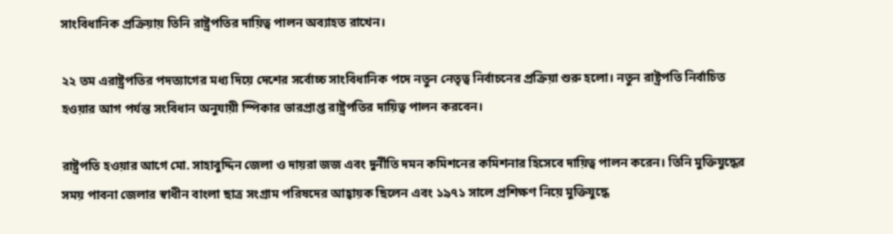সাংবিধানিক প্রক্রিয়ায় তিনি রাষ্ট্রপতির দায়িত্ব পালন অব্যাহত রাখেন।

২২ তম এরাষ্ট্রপতির পদত্যাগের মধ্য দিয়ে দেশের সর্বোচ্চ সাংবিধানিক পদে নতুন নেতৃত্ব নির্বাচনের প্রক্রিয়া শুরু হলো। নতুন রাষ্ট্রপতি নির্বাচিত হওয়ার আগ পর্যন্ত সংবিধান অনুযায়ী স্পিকার ভারপ্রাপ্ত রাষ্ট্রপতির দায়িত্ব পালন করবেন।

রাষ্ট্রপতি হওয়ার আগে মো. সাহাবুদ্দিন জেলা ও দায়রা জজ এবং দুর্নীতি দমন কমিশনের কমিশনার হিসেবে দায়িত্ব পালন করেন। তিনি মুক্তিযুদ্ধের সময় পাবনা জেলার স্বাধীন বাংলা ছাত্র সংগ্রাম পরিষদের আহ্বায়ক ছিলেন এবং ১৯৭১ সালে প্রশিক্ষণ নিয়ে মুক্তিযুদ্ধে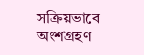সক্রিয়ভাবে অংশগ্রহণ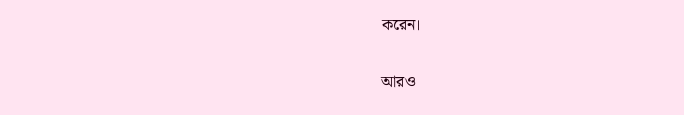করেন।

আরও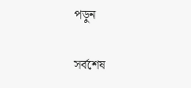পড়ুন

সর্বশেষ